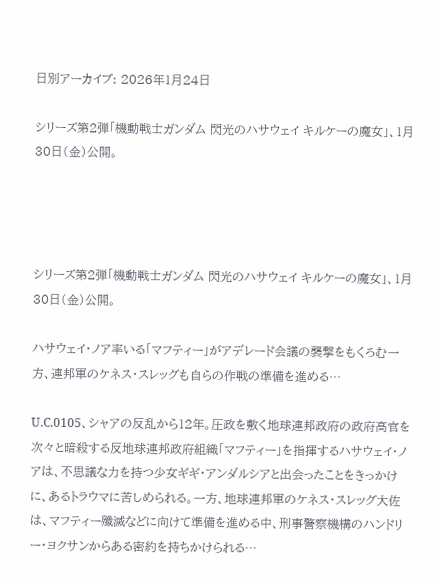日別アーカイブ: 2026年1月24日

シリーズ第2弾「機動戦士ガンダム 閃光のハサウェイ キルケーの魔女」、1月30日(金)公開。




シリーズ第2弾「機動戦士ガンダム 閃光のハサウェイ キルケーの魔女」、1月30日(金)公開。

ハサウェイ・ノア率いる「マフティー」がアデレード会議の襲撃をもくろむ一方、連邦軍のケネス・スレッグも自らの作戦の準備を進める…

U.C.0105、シャアの反乱から12年。圧政を敷く地球連邦政府の政府高官を次々と暗殺する反地球連邦政府組織「マフティー」を指揮するハサウェイ・ノアは、不思議な力を持つ少女ギギ・アンダルシアと出会ったことをきっかけに、あるトラウマに苦しめられる。一方、地球連邦軍のケネス・スレッグ大佐は、マフティー殲滅などに向けて準備を進める中、刑事警察機構のハンドリー・ヨクサンからある密約を持ちかけられる…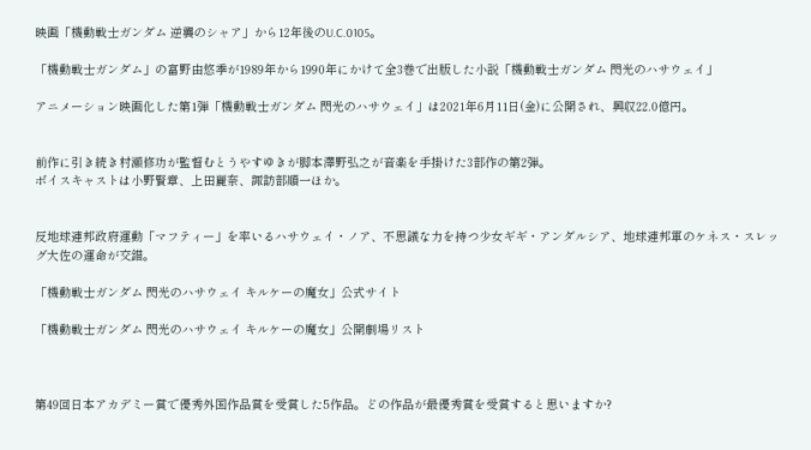映画「機動戦士ガンダム 逆襲のシャア」から12年後のU.C.0105。

「機動戦士ガンダム」の富野由悠季が1989年から1990年にかけて全3巻で出版した小説「機動戦士ガンダム 閃光のハサウェイ」

アニメーション映画化した第1弾「機動戦士ガンダム 閃光のハサウェイ」は2021年6月11日(金)に公開され、興収22.0億円。


前作に引き続き村瀬修功が監督むとうやすゆきが脚本澤野弘之が音楽を手掛けた3部作の第2弾。
ボイスキャストは小野賢章、上田麗奈、諏訪部順一ほか。


反地球連邦政府運動「マフティー」を率いるハサウェイ・ノア、不思議な力を持つ少女ギギ・アンダルシア、地球連邦軍のケネス・スレッグ大佐の運命が交錯。

「機動戦士ガンダム 閃光のハサウェイ キルケーの魔女」公式サイト

「機動戦士ガンダム 閃光のハサウェイ キルケーの魔女」公開劇場リスト



第49回日本アカデミー賞で優秀外国作品賞を受賞した5作品。どの作品が最優秀賞を受賞すると思いますか?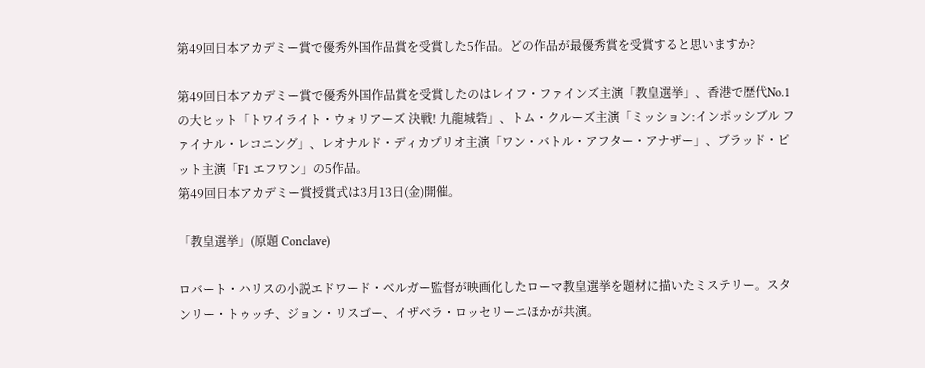第49回日本アカデミー賞で優秀外国作品賞を受賞した5作品。どの作品が最優秀賞を受賞すると思いますか?

第49回日本アカデミー賞で優秀外国作品賞を受賞したのはレイフ・ファインズ主演「教皇選挙」、香港で歴代No.1の大ヒット「トワイライト・ウォリアーズ 決戦! 九龍城砦」、トム・クルーズ主演「ミッション:インポッシブル ファイナル・レコニング」、レオナルド・ディカプリオ主演「ワン・バトル・アフター・アナザー」、ブラッド・ピット主演「F1 エフワン」の5作品。
第49回日本アカデミー賞授賞式は3月13日(金)開催。

「教皇選挙」(原題 Conclave)

ロバート・ハリスの小説エドワード・ベルガー監督が映画化したローマ教皇選挙を題材に描いたミステリー。スタンリー・トゥッチ、ジョン・リスゴー、イザベラ・ロッセリーニほかが共演。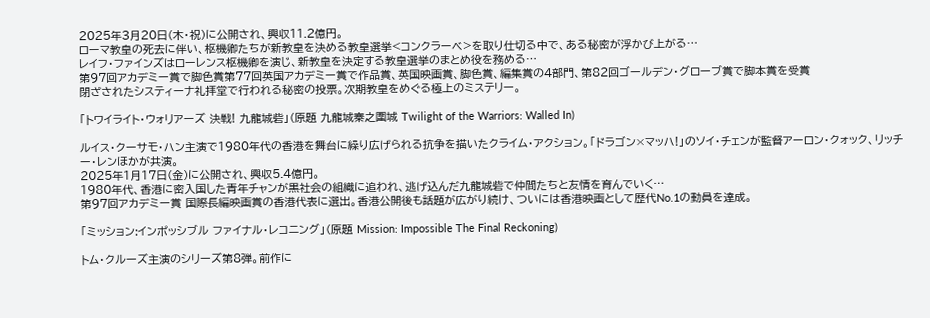2025年3月20日(木・祝)に公開され、興収11.2億円。
ローマ教皇の死去に伴い、枢機卿たちが新教皇を決める教皇選挙<コンクラーベ>を取り仕切る中で、ある秘密が浮かび上がる…
レイフ・ファインズはローレンス枢機卿を演じ、新教皇を決定する教皇選挙のまとめ役を務める…
第97回アカデミー賞で脚色賞第77回英国アカデミー賞で作品賞、英国映画賞、脚色賞、編集賞の4部門、第82回ゴールデン・グローブ賞で脚本賞を受賞
閉ざされたシスティーナ礼拝堂で行われる秘密の投票。次期教皇をめぐる極上のミステリー。

「トワイライト・ウォリアーズ 決戦! 九龍城砦」(原題 九龍城寨之圍城 Twilight of the Warriors: Walled In)

ルイス・クーサモ・ハン主演で1980年代の香港を舞台に繰り広げられる抗争を描いたクライム・アクション。「ドラゴン×マッハ!」のソイ・チェンが監督アーロン・クォック、リッチー・レンほかが共演。
2025年1月17日(金)に公開され、興収5.4億円。
1980年代、香港に密入国した青年チャンが黒社会の組織に追われ、逃げ込んだ九龍城砦で仲間たちと友情を育んでいく…
第97回アカデミー賞 国際長編映画賞の香港代表に選出。香港公開後も話題が広がり続け、ついには香港映画として歴代No.1の動員を達成。

「ミッション:インポッシブル ファイナル・レコニング」(原題 Mission: Impossible The Final Reckoning)

トム・クルーズ主演のシリーズ第8弾。前作に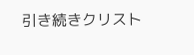引き続きクリスト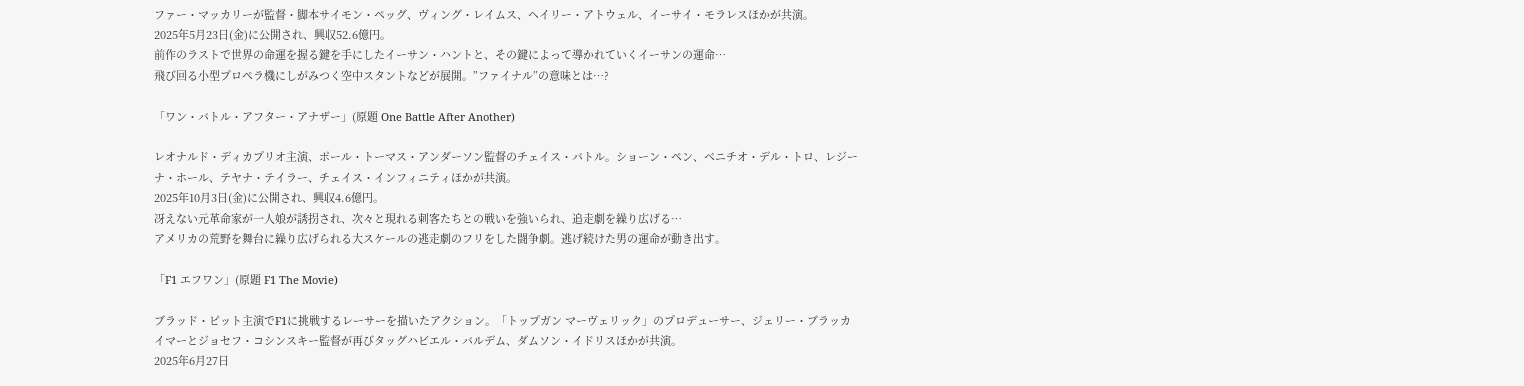ファー・マッカリーが監督・脚本サイモン・ペッグ、ヴィング・レイムス、ヘイリー・アトウェル、イーサイ・モラレスほかが共演。
2025年5月23日(金)に公開され、興収52.6億円。
前作のラストで世界の命運を握る鍵を手にしたイーサン・ハントと、その鍵によって導かれていくイーサンの運命…
飛び回る小型プロペラ機にしがみつく空中スタントなどが展開。”ファイナル”の意味とは…?

「ワン・バトル・アフター・アナザー」(原題 One Battle After Another)

レオナルド・ディカプリオ主演、ポール・トーマス・アンダーソン監督のチェイス・バトル。ショーン・ペン、ベニチオ・デル・トロ、レジーナ・ホール、テヤナ・テイラー、チェイス・インフィニティほかが共演。
2025年10月3日(金)に公開され、興収4.6億円。
冴えない元革命家が一人娘が誘拐され、次々と現れる刺客たちとの戦いを強いられ、追走劇を繰り広げる…
アメリカの荒野を舞台に繰り広げられる大スケールの逃走劇のフリをした闘争劇。逃げ続けた男の運命が動き出す。

「F1 エフワン」(原題 F1 The Movie)

ブラッド・ピット主演でF1に挑戦するレーサーを描いたアクション。「トップガン マーヴェリック」のプロデューサー、ジェリー・ブラッカイマーとジョセフ・コシンスキー監督が再びタッグハビエル・バルデム、ダムソン・イドリスほかが共演。
2025年6月27日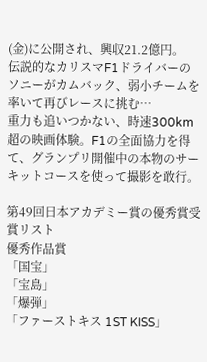(金)に公開され、興収21.2億円。
伝説的なカリスマF1ドライバーのソニーがカムバック、弱小チームを率いて再びレースに挑む…
重力も追いつかない、時速300km超の映画体験。F1の全面協力を得て、グランプリ開催中の本物のサーキットコースを使って撮影を敢行。

第49回日本アカデミー賞の優秀賞受賞リスト
優秀作品賞
「国宝」
「宝島」
「爆弾」
「ファーストキス 1ST KISS」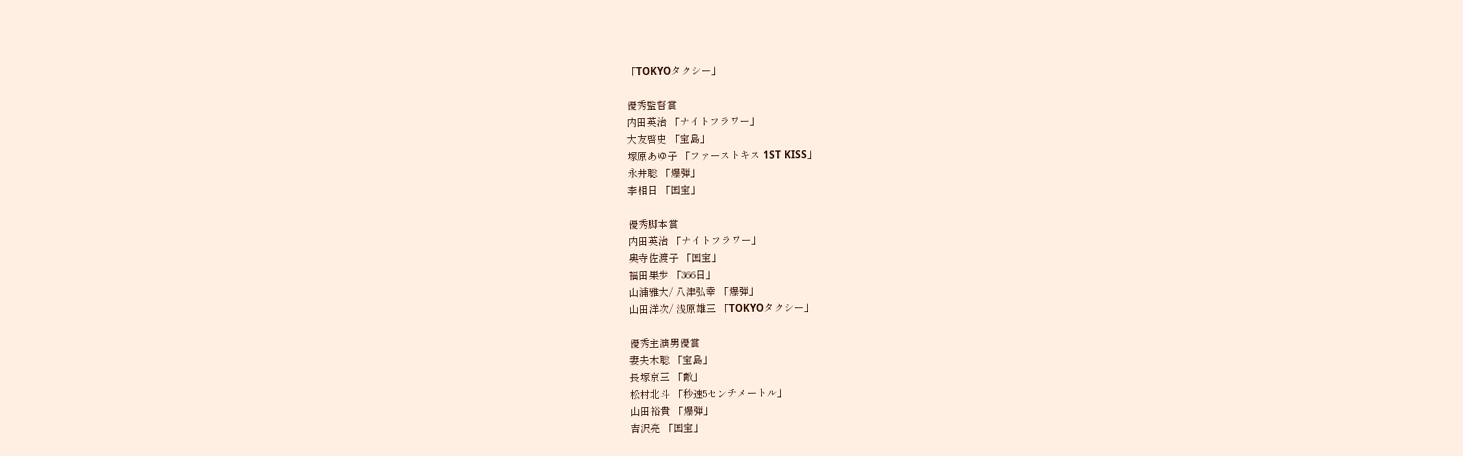「TOKYOタクシー」

優秀監督賞
内田英治 「ナイトフラワー」
大友啓史 「宝島」
塚原あゆ子 「ファーストキス 1ST KISS」
永井聡 「爆弾」
李相日 「国宝」

優秀脚本賞
内田英治 「ナイトフラワー」
奥寺佐渡子 「国宝」
福田果歩 「366日」
山浦雅大/ 八津弘幸 「爆弾」
山田洋次/ 浅原雄三 「TOKYOタクシー」

優秀主演男優賞
妻夫木聡 「宝島」
長塚京三 「敵」
松村北斗 「秒速5センチメートル」
山田裕貴 「爆弾」
吉沢亮 「国宝」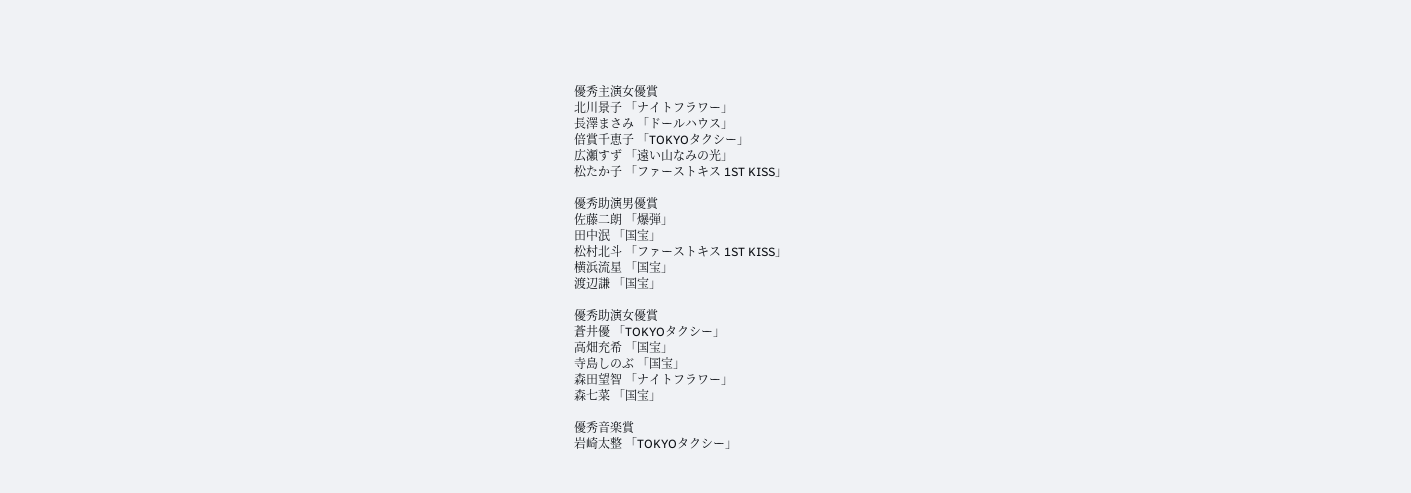優秀主演女優賞
北川景子 「ナイトフラワー」
長澤まさみ 「ドールハウス」
倍賞千恵子 「TOKYOタクシー」
広瀬すず 「遠い山なみの光」
松たか子 「ファーストキス 1ST KISS」

優秀助演男優賞
佐藤二朗 「爆弾」
田中泯 「国宝」
松村北斗 「ファーストキス 1ST KISS」
横浜流星 「国宝」
渡辺謙 「国宝」

優秀助演女優賞
蒼井優 「TOKYOタクシー」
高畑充希 「国宝」
寺島しのぶ 「国宝」
森田望智 「ナイトフラワー」
森七菜 「国宝」

優秀音楽賞
岩崎太整 「TOKYOタクシー」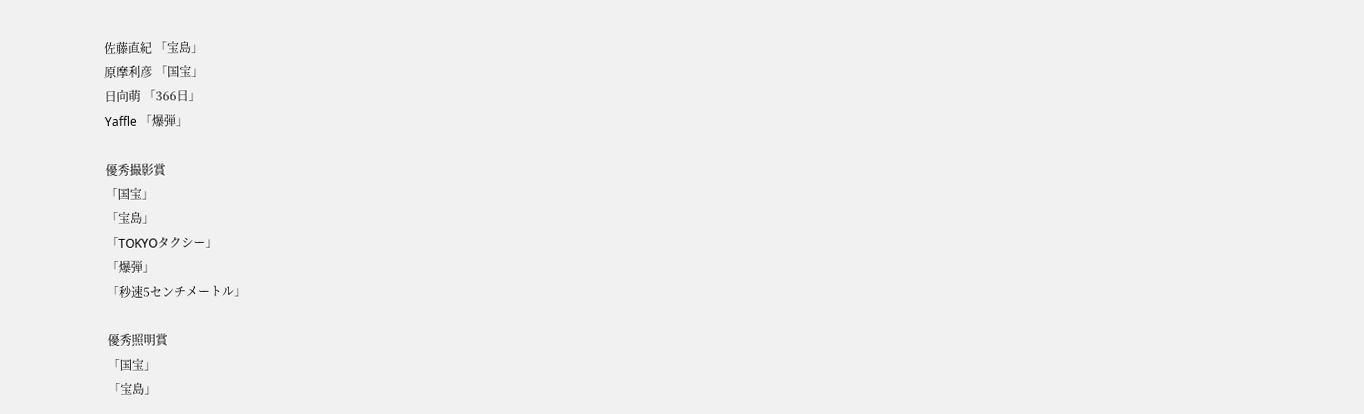佐藤直紀 「宝島」
原摩利彦 「国宝」
日向萌 「366日」
Yaffle 「爆弾」

優秀撮影賞
「国宝」
「宝島」
「TOKYOタクシー」
「爆弾」
「秒速5センチメートル」

優秀照明賞
「国宝」
「宝島」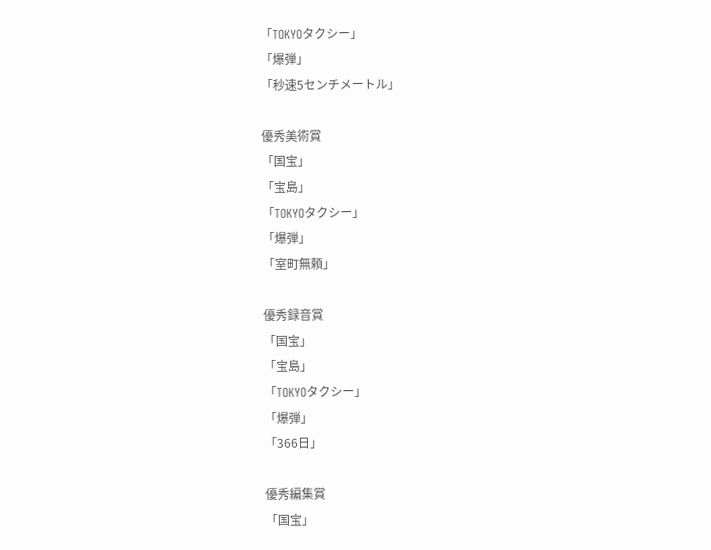「TOKYOタクシー」
「爆弾」
「秒速5センチメートル」

優秀美術賞
「国宝」
「宝島」
「TOKYOタクシー」
「爆弾」
「室町無頼」

優秀録音賞
「国宝」
「宝島」
「TOKYOタクシー」
「爆弾」
「366日」

優秀編集賞
「国宝」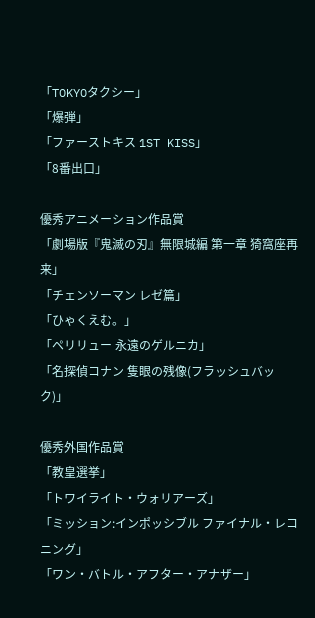「TOKYOタクシー」
「爆弾」
「ファーストキス 1ST KISS」
「8番出口」

優秀アニメーション作品賞
「劇場版『鬼滅の刃』無限城編 第一章 猗窩座再来」
「チェンソーマン レゼ篇」
「ひゃくえむ。」
「ペリリュー 永遠のゲルニカ」
「名探偵コナン 隻眼の残像(フラッシュバック)」

優秀外国作品賞
「教皇選挙」
「トワイライト・ウォリアーズ」
「ミッション:インポッシブル ファイナル・レコニング」
「ワン・バトル・アフター・アナザー」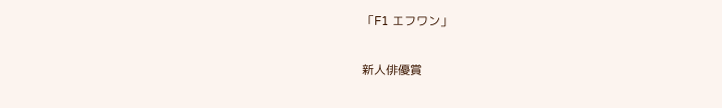「F1 エフワン」

新人俳優賞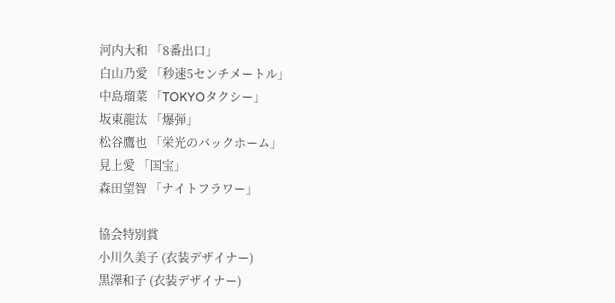河内大和 「8番出口」
白山乃愛 「秒速5センチメートル」
中島瑠菜 「TOKYOタクシー」
坂東龍汰 「爆弾」
松谷鷹也 「栄光のバックホーム」
見上愛 「国宝」
森田望智 「ナイトフラワー」

協会特別賞
小川久美子 (衣装デザイナー)
黒澤和子 (衣装デザイナー)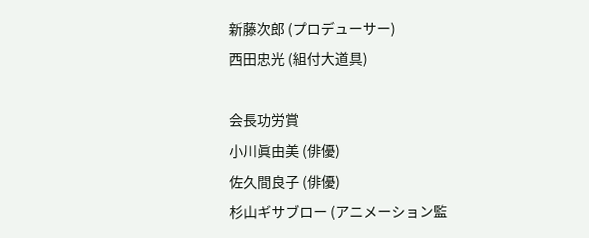新藤次郎 (プロデューサー)
西田忠光 (組付大道具)

会長功労賞
小川眞由美 (俳優)
佐久間良子 (俳優)
杉山ギサブロー (アニメーション監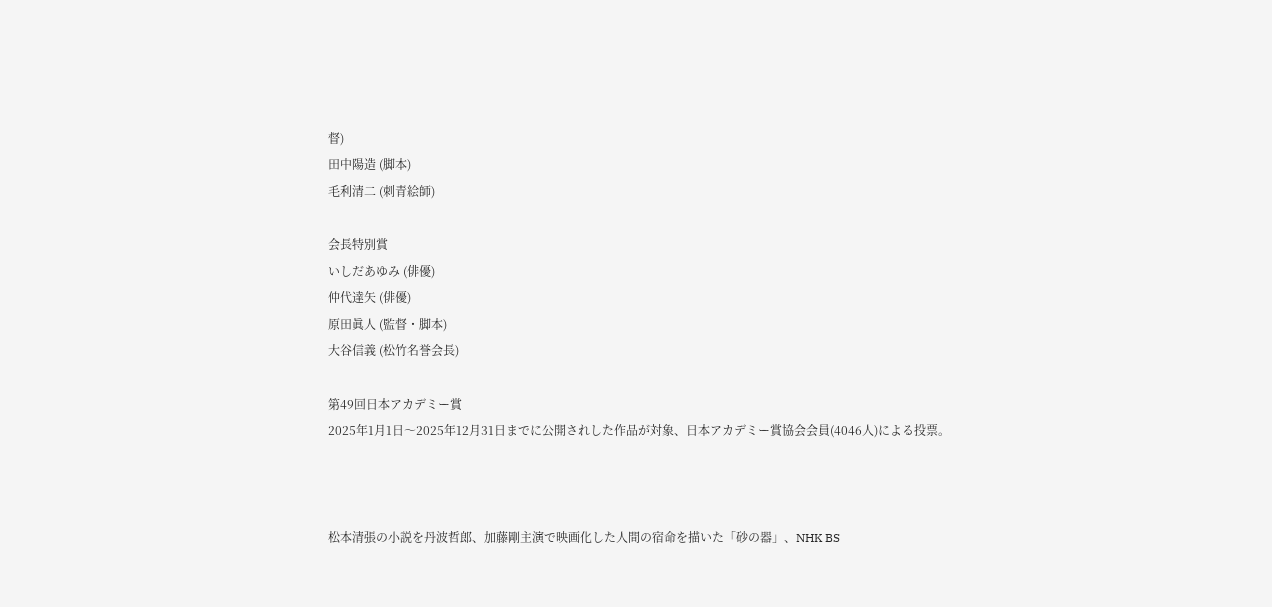督)
田中陽造 (脚本)
毛利清二 (刺青絵師)

会長特別賞
いしだあゆみ (俳優)
仲代達矢 (俳優)
原田眞人 (監督・脚本)
大谷信義 (松竹名誉会長)

第49回日本アカデミー賞
2025年1月1日〜2025年12月31日までに公開されした作品が対象、日本アカデミー賞協会会員(4046人)による投票。



松本清張の小説を丹波哲郎、加藤剛主演で映画化した人間の宿命を描いた「砂の器」、NHK BS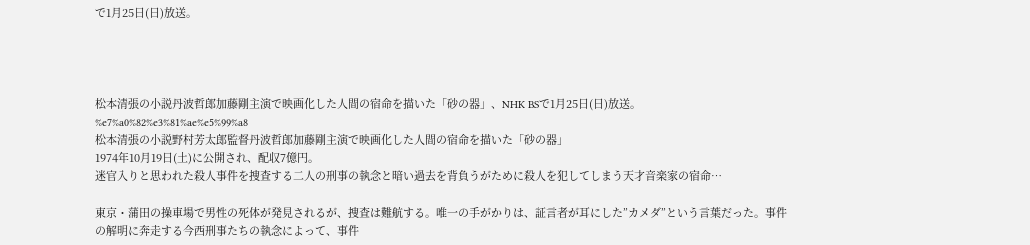で1月25日(日)放送。




松本清張の小説丹波哲郎加藤剛主演で映画化した人間の宿命を描いた「砂の器」、NHK BSで1月25日(日)放送。
%e7%a0%82%e3%81%ae%e5%99%a8
松本清張の小説野村芳太郎監督丹波哲郎加藤剛主演で映画化した人間の宿命を描いた「砂の器」
1974年10月19日(土)に公開され、配収7億円。
迷官入りと思われた殺人事件を捜査する二人の刑事の執念と暗い過去を背負うがために殺人を犯してしまう天才音楽家の宿命…

東京・蒲田の操車場で男性の死体が発見されるが、捜査は難航する。唯一の手がかりは、証言者が耳にした”カメダ”という言葉だった。事件の解明に奔走する今西刑事たちの執念によって、事件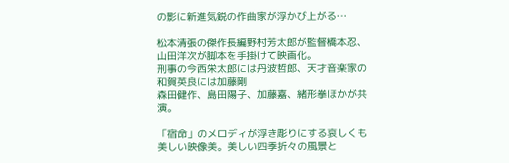の影に新進気鋭の作曲家が浮かび上がる…

松本清張の傑作長編野村芳太郎が監督橋本忍、山田洋次が脚本を手掛けて映画化。
刑事の今西栄太郎には丹波哲郎、天才音楽家の和賀英良には加藤剛
森田健作、島田陽子、加藤嘉、緒形拳ほかが共演。

「宿命」のメロディが浮き彫りにする哀しくも美しい映像美。美しい四季折々の風景と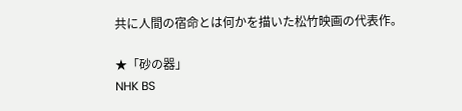共に人間の宿命とは何かを描いた松竹映画の代表作。

★「砂の器」
NHK BS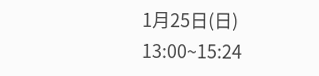1月25日(日)
13:00~15:24